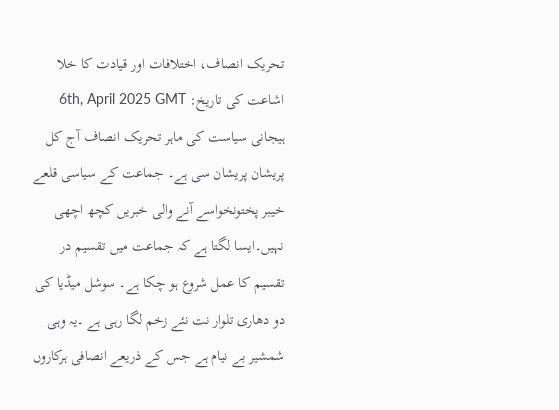تحریک انصاف، اختلافات اور قیادت کا خلا
اشاعت کی تاریخ: 6th, April 2025 GMT
ہیجانی سیاست کی ماہر تحریک انصاف آج کل پریشان پریشان سی ہے۔ جماعت کے سیاسی قلعے خیبر پختونخواسے آنے والی خبریں کچھ اچھی نہیں۔ایسا لگتا ہے کہ جماعت میں تقسیم در تقسیم کا عمل شروع ہو چکا ہے۔ سوشل میڈیا کی دو دھاری تلوار نت نئے زخم لگا رہی ہے ۔یہ وہی شمشیر بے نیام ہے جس کے ذریعے انصافی ہرکاروں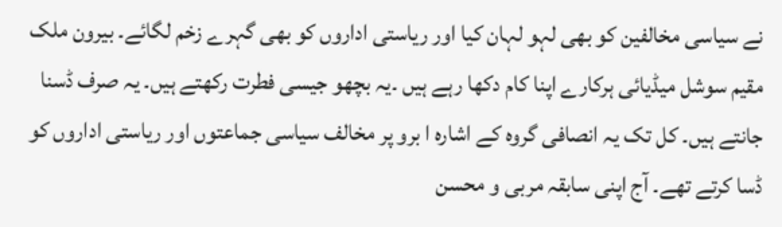نے سیاسی مخالفین کو بھی لہو لہان کیا اور ریاستی اداروں کو بھی گہرے زخم لگائے۔ بیرون ملک مقیم سوشل میڈیائی ہرکارے اپنا کام دکھا رہے ہیں ۔یہ بچھو جیسی فطرت رکھتے ہیں۔ یہ صرف ڈسنا جانتے ہیں۔ کل تک یہ انصافی گروہ کے اشارہ ا برو پر مخالف سیاسی جماعتوں اور ریاستی اداروں کو ڈسا کرتے تھے۔ آج اپنی سابقہ مربی و محسن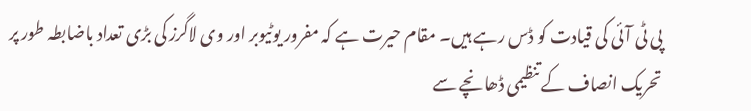پی ٹی آئی کی قیادت کو ڈس رہے ہیں۔ مقام حیرت ہے کہ مفرور یوٹیوبر اور وی لاگرز کی بڑی تعداد باضابطہ طور پر تحریک انصاف کے تنظیمی ڈھانچے سے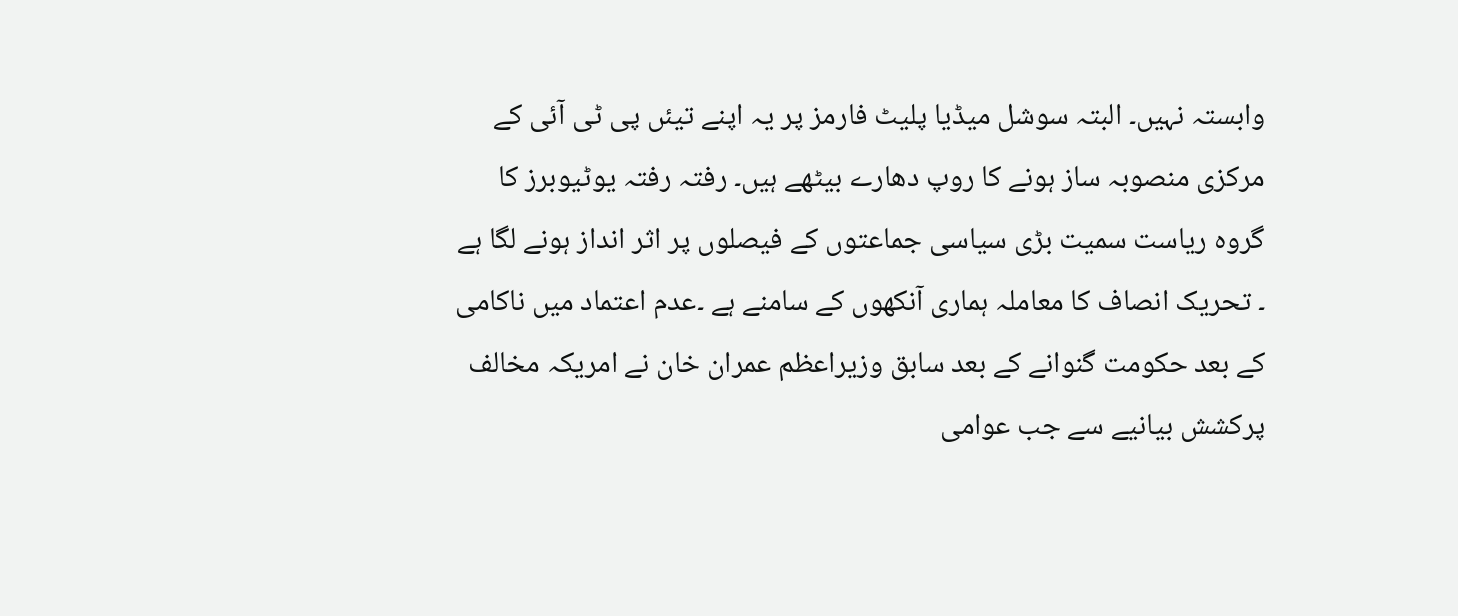وابستہ نہیں۔ البتہ سوشل میڈیا پلیٹ فارمز پر یہ اپنے تیئں پی ٹی آئی کے مرکزی منصوبہ ساز ہونے کا روپ دھارے بیٹھے ہیں۔ رفتہ رفتہ یوٹیوبرز کا گروہ ریاست سمیت بڑی سیاسی جماعتوں کے فیصلوں پر اثر انداز ہونے لگا ہے ۔ تحریک انصاف کا معاملہ ہماری آنکھوں کے سامنے ہے ۔عدم اعتماد میں ناکامی کے بعد حکومت گنوانے کے بعد سابق وزیراعظم عمران خان نے امریکہ مخالف پرکشش بیانیے سے جب عوامی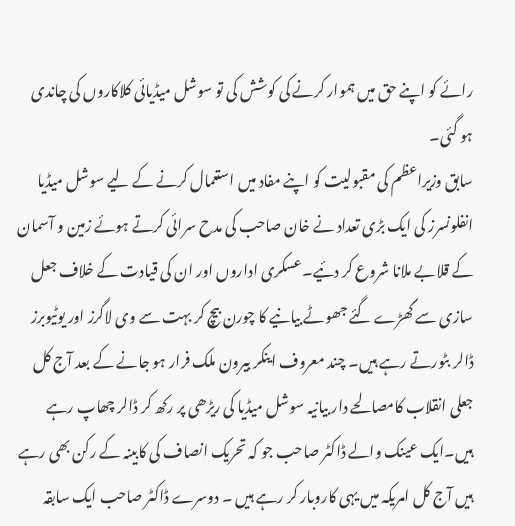رائے کو اپنے حق میں ہموار کرنے کی کوشش کی تو سوشل میڈیائی کلاکاروں کی چاندی ہو گئی۔
سابق وزیراعظم کی مقبولیت کو اپنے مفاد میں استعمال کرنے کے لیے سوشل میڈیا انفلونسرز کی ایک بڑی تعداد نے خان صاحب کی مدح سرائی کرتے ہوئے زمین و آسمان کے قلابے ملانا شروع کر دئیے۔عسکری اداروں اور ان کی قیادت کے خلاف جعل سازی سے گھڑے گئے جھوٹے بیانیے کا چورن بیچ کر بہت سے وی لاگرز اور یوٹیوبرز ڈالر بٹورتے رہے ہیں۔ چند معروف اینکر بیرون ملک فرار ہو جانے کے بعد آج کل جعلی انقلاب کامصالحے دار بیانیہ سوشل میڈیا کی ریڑھی پر رکھ کر ڈالر چھاپ رہے ہیں۔ایک عینک والے ڈاکٹر صاحب جو کہ تحریک انصاف کی کابینہ کے رکن بھی رہے ہیں آج کل امریکہ میں یہی کاروبار کر رہے ہیں ۔ دوسرے ڈاکٹر صاحب ایک سابقہ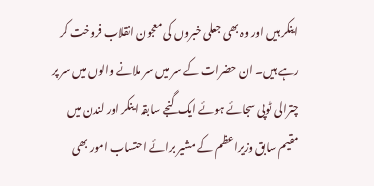اینکر ہیں اور وہ بھی جعلی خبروں کی معجون انقلاب فروخت کر رہے ہیں۔ ان حضرات کے سر میں سر ملانے والوں میں سر پر چترالی ٹوپی سجائے ہوئے ایک گنجے سابقہ اینکر اور لندن میں مقیم سابق وزیراعظم کے مشیر برائے احتساب امور بھی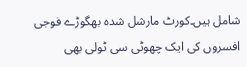شامل ہیں۔کورٹ مارشل شدہ بھگوڑے فوجی افسروں کی ایک چھوٹی سی ٹولی بھی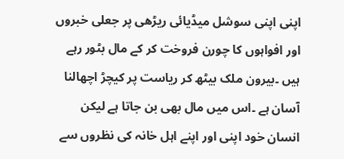اپنی اپنی سوشل میڈیائی ریڑھی پر جعلی خبروں اور افواہوں کا چورن فروخت کر کے مال بٹور رہے ہیں ۔بیرون ملک بیٹھ کر ریاست پر کیچڑ اچھالنا آسان ہے ۔اس میں مال بھی بن جاتا ہے لیکن انسان خود اپنی اور اپنے اہل خانہ کی نظروں سے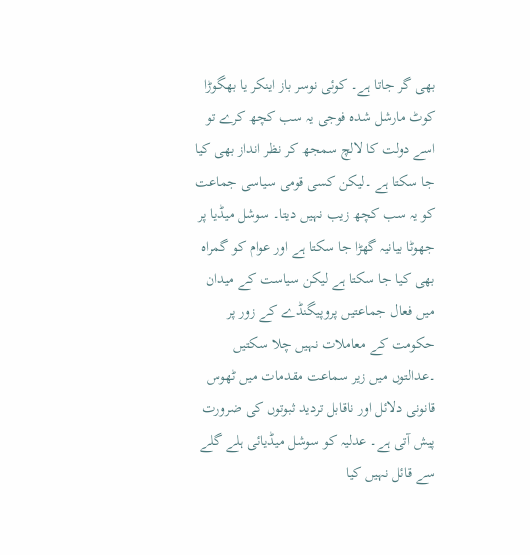بھی گر جاتا ہے۔ کوئی نوسر باز اینکر یا بھگوڑا کوٹ مارشل شدہ فوجی یہ سب کچھ کرے تو اسے دولت کا لالچ سمجھ کر نظر انداز بھی کیا جا سکتا ہے ۔لیکن کسی قومی سیاسی جماعت کو یہ سب کچھ زیب نہیں دیتا۔ سوشل میڈیا پر جھوٹا بیانیہ گھڑا جا سکتا ہے اور عوام کو گمراہ بھی کیا جا سکتا ہے لیکن سیاست کے میدان میں فعال جماعتیں پروپیگنڈے کے زور پر حکومت کے معاملات نہیں چلا سکتیں ۔عدالتوں میں زیر سماعت مقدمات میں ٹھوس قانونی دلائل اور ناقابل تردید ثبوتوں کی ضرورت پیش آتی ہے۔ عدلیہ کو سوشل میڈیائی ہلے گلے سے قائل نہیں کیا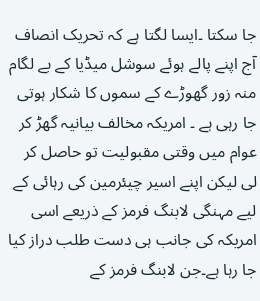جا سکتا ۔ایسا لگتا ہے کہ تحریک انصاف آج اپنے پالے ہوئے سوشل میڈیا کے بے لگام منہ زور گھوڑے کے سموں کا شکار ہوتی جا رہی ہے ۔ امریکہ مخالف بیانیہ گھڑ کر عوام میں وقتی مقبولیت تو حاصل کر لی لیکن اپنے اسیر چیئرمین کی رہائی کے لیے مہنگی لابنگ فرمز کے ذریعے اسی امریکہ کی جانب ہی دست طلب دراز کیا جا رہا ہے۔جن لابنگ فرمز کے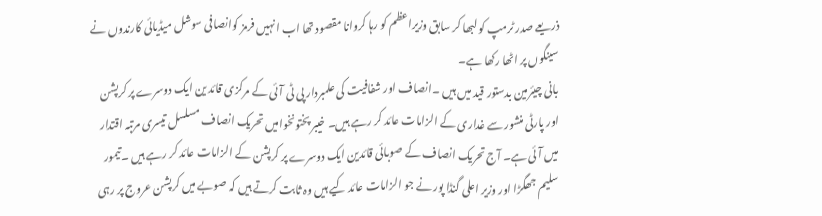ذریعے صدر ٹرمپ کو لبھا کر سابق وزیراعظم کو رہا کروانا مقصود تھا اب انہیں فرمز کوانصافی سوشل میڈیائی کارندوں نے سینگوں پر اٹھا رکھا ہے۔
بانی چیئرمین بدستور قید میں ہیں ۔انصاف اور شفافیت کی علمبردار پی ٹی آئی کے مرکزی قائد ین ایک دوسرے پر کرپشن اور پارٹی منشور سے غداری کے الزامات عائد کر رہے ہیں۔ خیبر پختونخوامیں تحریک انصاف مسلسل تیسری مرتبہ اقتدار میں آئی ہے۔ آج تحریک انصاف کے صوبائی قائدین ایک دوسرے پر کرپشن کے الزامات عائد کر رہے ہیں ۔تیمور سلیم جھگڑا اور وزیر اعلی گنڈا پور نے جو الزامات عائد کیے ہیں وہ ثابت کرتے ہیں کہ صوبے میں کرپشن عروج پر رہی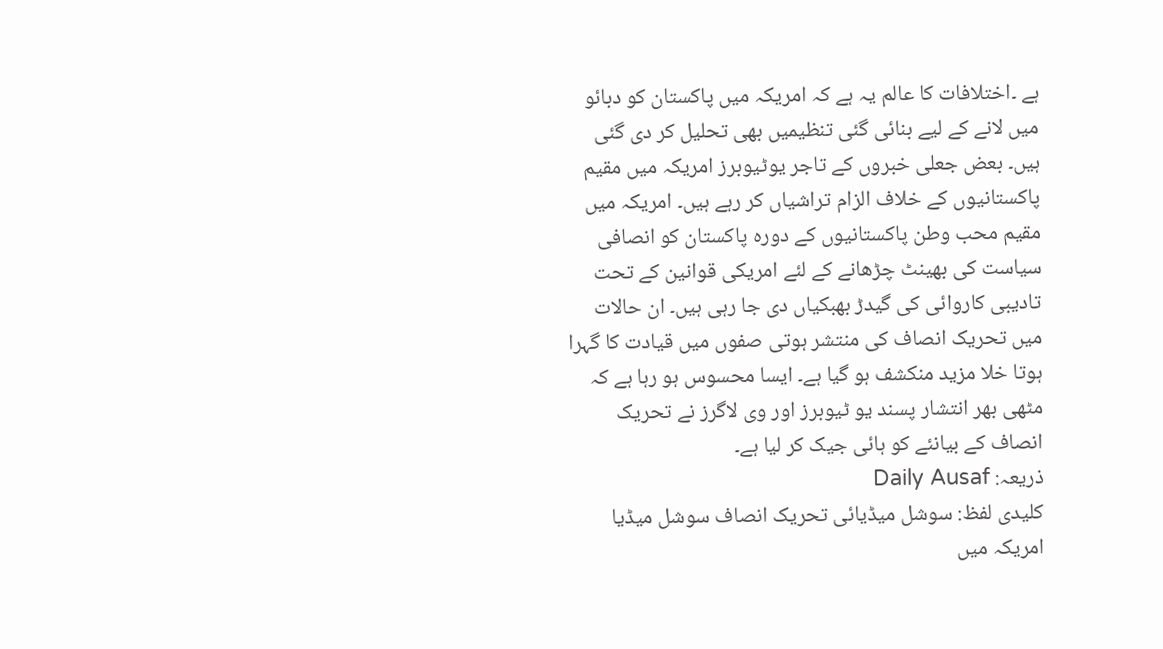ہے ۔اختلافات کا عالم یہ ہے کہ امریکہ میں پاکستان کو دبائو میں لانے کے لیے بنائی گئی تنظیمیں بھی تحلیل کر دی گئی ہیں۔ بعض جعلی خبروں کے تاجر یوٹیوبرز امریکہ میں مقیم پاکستانیوں کے خلاف الزام تراشیاں کر رہے ہیں۔ امریکہ میں مقیم محب وطن پاکستانیوں کے دورہ پاکستان کو انصافی سیاست کی بھینٹ چڑھانے کے لئے امریکی قوانین کے تحت تادیبی کاروائی کی گیدڑ بھبکیاں دی جا رہی ہیں۔ ان حالات میں تحریک انصاف کی منتشر ہوتی صفوں میں قیادت کا گہرا ہوتا خلا مزید منکشف ہو گیا ہے۔ ایسا محسوس ہو رہا ہے کہ مٹھی بھر انتشار پسند یو ٹیوبرز اور وی لاگرز نے تحریک انصاف کے بیانئے کو ہائی جیک کر لیا ہے۔
ذریعہ: Daily Ausaf
کلیدی لفظ: سوشل میڈیائی تحریک انصاف سوشل میڈیا امریکہ میں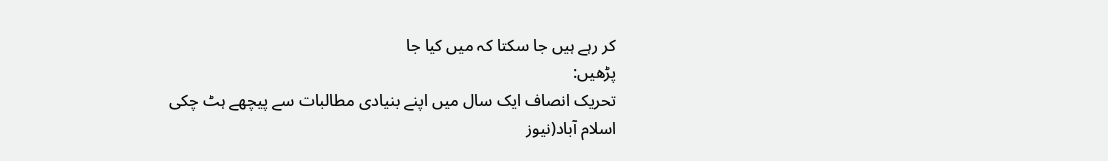کر رہے ہیں جا سکتا کہ میں کیا جا
پڑھیں:
تحریک انصاف ایک سال میں اپنے بنیادی مطالبات سے پیچھے ہٹ چکی
اسلام آباد(نیوز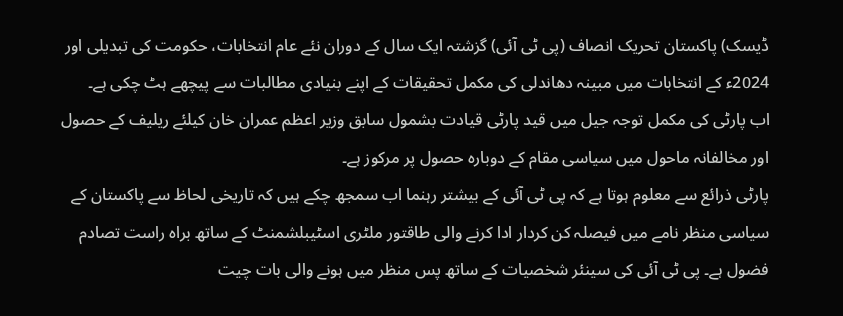ڈیسک) پاکستان تحریک انصاف (پی ٹی آئی) گزشتہ ایک سال کے دوران نئے عام انتخابات، حکومت کی تبدیلی اور 2024ء کے انتخابات میں مبینہ دھاندلی کی مکمل تحقیقات کے اپنے بنیادی مطالبات سے پیچھے ہٹ چکی ہے۔
اب پارٹی کی مکمل توجہ جیل میں قید پارٹی قیادت بشمول سابق وزیر اعظم عمران خان کیلئے ریلیف کے حصول اور مخالفانہ ماحول میں سیاسی مقام کے دوبارہ حصول پر مرکوز ہے۔
پارٹی ذرائع سے معلوم ہوتا ہے کہ پی ٹی آئی کے بیشتر رہنما اب سمجھ چکے ہیں کہ تاریخی لحاظ سے پاکستان کے سیاسی منظر نامے میں فیصلہ کن کردار ادا کرنے والی طاقتور ملٹری اسٹیبلشمنٹ کے ساتھ براہ راست تصادم فضول ہے۔ پی ٹی آئی کی سینئر شخصیات کے ساتھ پس منظر میں ہونے والی بات چیت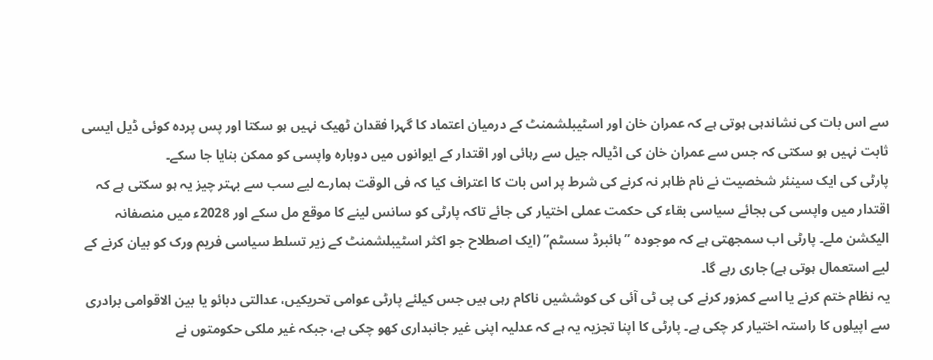سے اس بات کی نشاندہی ہوتی ہے کہ عمران خان اور اسٹیبلشمنٹ کے درمیان اعتماد کا گہرا فقدان ٹھیک نہیں ہو سکتا اور پس پردہ کوئی ڈیل ایسی ثابت نہیں ہو سکتی کہ جس سے عمران خان کی اڈیالہ جیل سے رہائی اور اقتدار کے ایوانوں میں دوبارہ واپسی کو ممکن بنایا جا سکے۔
پارٹی کی ایک سینئر شخصیت نے نام ظاہر نہ کرنے کی شرط پر اس بات کا اعتراف کیا کہ فی الوقت ہمارے لیے سب سے بہتر چیز یہ ہو سکتی ہے کہ اقتدار میں واپسی کی بجائے سیاسی بقاء کی حکمت عملی اختیار کی جائے تاکہ پارٹی کو سانس لینے کا موقع مل سکے اور 2028ء میں منصفانہ الیکشن ملے۔ پارٹی اب سمجھتی ہے کہ موجودہ ’’ہائبرڈ سسٹم’’ (ایک اصطلاح جو اکثر اسٹیبلشمنٹ کے زیر تسلط سیاسی فریم ورک کو بیان کرنے کے لیے استعمال ہوتی ہے) جاری رہے گا۔
یہ نظام ختم کرنے یا اسے کمزور کرنے کی پی ٹی آئی کی کوششیں ناکام رہی ہیں جس کیلئے پارٹی عوامی تحریکیں، عدالتی دبائو یا بین الاقوامی برادری سے اپیلوں کا راستہ اختیار کر چکی ہے۔ پارٹی کا اپنا تجزیہ یہ ہے کہ عدلیہ اپنی غیر جانبداری کھو چکی ہے، جبکہ غیر ملکی حکومتوں نے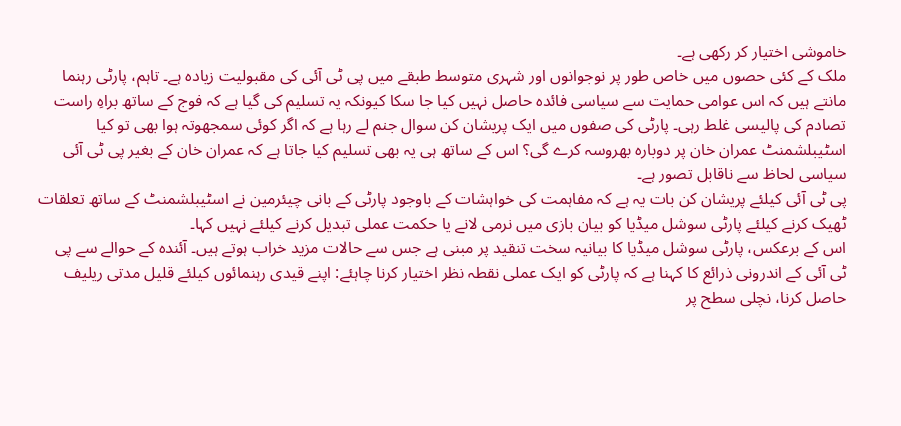خاموشی اختیار کر رکھی ہے۔
ملک کے کئی حصوں میں خاص طور پر نوجوانوں اور شہری متوسط طبقے میں پی ٹی آئی کی مقبولیت زیادہ ہے۔ تاہم، پارٹی رہنما مانتے ہیں کہ اس عوامی حمایت سے سیاسی فائدہ حاصل نہیں کیا جا سکا کیونکہ یہ تسلیم کی گیا ہے کہ فوج کے ساتھ براہِ راست تصادم کی پالیسی غلط رہی۔ پارٹی کی صفوں میں ایک پریشان کن سوال جنم لے رہا ہے کہ اگر کوئی سمجھوتہ ہوا بھی تو کیا اسٹیبلشمنٹ عمران خان پر دوبارہ بھروسہ کرے گی؟ اس کے ساتھ ہی یہ بھی تسلیم کیا جاتا ہے کہ عمران خان کے بغیر پی ٹی آئی سیاسی لحاظ سے ناقابل تصور ہے۔
پی ٹی آئی کیلئے پریشان کن بات یہ ہے کہ مفاہمت کی خواہشات کے باوجود پارٹی کے بانی چیئرمین نے اسٹیبلشمنٹ کے ساتھ تعلقات ٹھیک کرنے کیلئے پارٹی سوشل میڈیا کو بیان بازی میں نرمی لانے یا حکمت عملی تبدیل کرنے کیلئے نہیں کہا۔
اس کے برعکس، پارٹی سوشل میڈیا کا بیانیہ سخت تنقید پر مبنی ہے جس سے حالات مزید خراب ہوتے ہیں۔ آئندہ کے حوالے سے پی ٹی آئی کے اندرونی ذرائع کا کہنا ہے کہ پارٹی کو ایک عملی نقطہ نظر اختیار کرنا چاہئے: اپنے قیدی رہنمائوں کیلئے قلیل مدتی ریلیف حاصل کرنا، نچلی سطح پر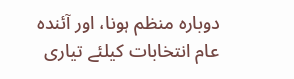دوبارہ منظم ہونا، اور آئندہ عام انتخابات کیلئے تیاری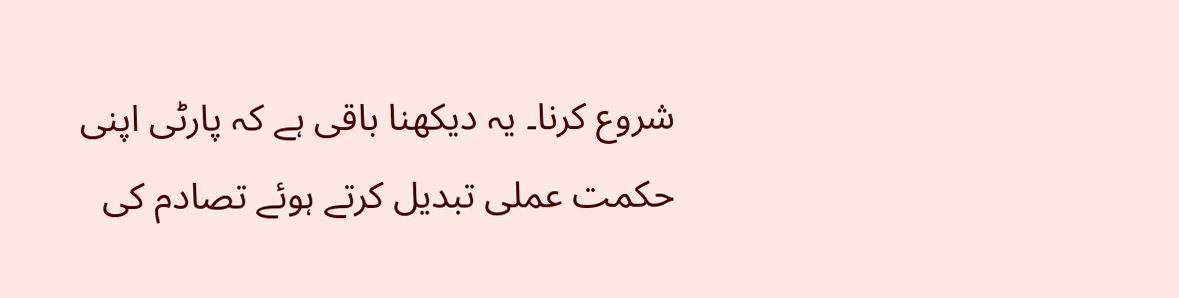شروع کرنا۔ یہ دیکھنا باقی ہے کہ پارٹی اپنی حکمت عملی تبدیل کرتے ہوئے تصادم کی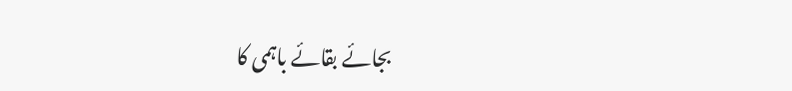بجائے بقائے باہمی کا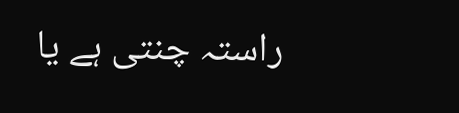راستہ چنتی ہے یا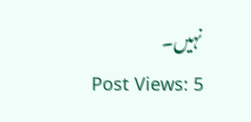نہیں۔
Post Views: 5